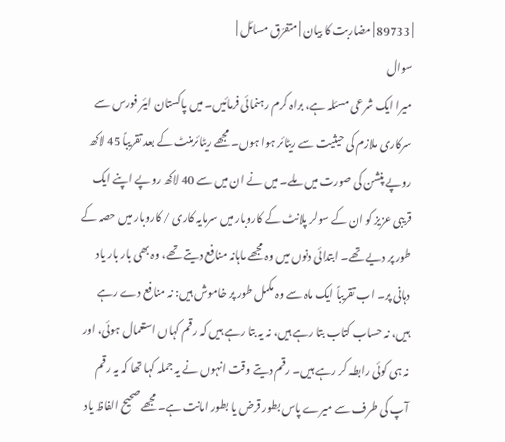| 89733 | مضاربت کا بیان | متفرّق مسائل |
سوال
میرا ایک شرعی مسئلہ ہے، براہ کرم رہنمائی فرمائیں۔ میں پاکستان ایئر فورس سے سرکاری ملازم کی حیثیت سے ریٹائر ہوا ہوں۔ مجھے ریٹائرمنٹ کے بعد تقریباً 45 لاکھ روپے پنشن کی صورت میں ملے۔ میں نے ان میں سے 40 لاکھ روپے اپنے ایک قریبی عزیز کو ان کے سولر پلانٹ کے کاروبار میں سرمایہ کاری / کاروبار میں حصہ کے طور پر دیے تھے۔ ابتدائی دنوں میں وہ مجھے ماہانہ منافع دیتے تھے، وہ بھی بار بار یاد دہانی پر۔ اب تقریباً ایک ماہ سے وہ مکمل طور پر خاموش ہیں: نہ منافع دے رہے ہیں، نہ حساب کتاب بتا رہے ہیں، نہ یہ بتا رہے ہیں کہ رقم کہاں استعمال ہوئی، اور نہ ہی کوئی رابطہ کر رہے ہیں۔ رقم دیتے وقت انہوں نے یہ جملہ کہا تھا کہ یہ رقم آپ کی طرف سے میرے پاس بطور قرض یا بطور امانت ہے۔ مجھے صحیح الفاظ یاد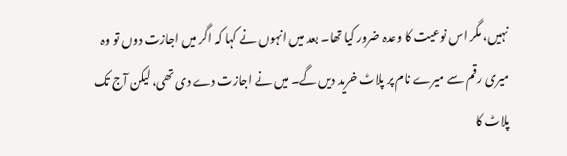نہیں، مگر اس نوعیت کا وعدہ ضرور کیا تھا۔ بعد میں انہوں نے کہا کہ اگر میں اجازت دوں تو وہ میری رقم سے میرے نام پر پلاٹ خرید دیں گے۔ میں نے اجازت دے دی تھی، لیکن آج تک پلاٹ کا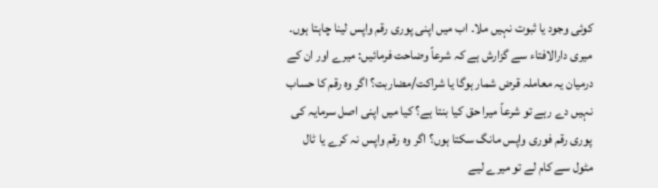کوئی وجود یا ثبوت نہیں ملا۔ اب میں اپنی پوری رقم واپس لینا چاہتا ہوں۔ میری دارالافتاء سے گزارش ہے کہ شرعاً وضاحت فرمائیں: میرے اور ان کے درمیان یہ معاملہ قرض شمار ہوگا یا شراکت/مضاربت؟ اگر وہ رقم کا حساب نہیں دے رہے تو شرعاً میرا حق کیا بنتا ہے؟ کیا میں اپنی اصل سرمایہ کی پوری رقم فوری واپس مانگ سکتا ہوں؟ اگر وہ رقم واپس نہ کرے یا ٹال مٹول سے کام لے تو میرے لیے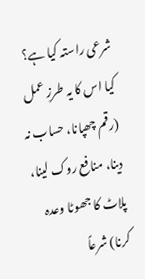شرعی راستہ کیا ہے؟ کیا اس کا یہ طرزِ عمل (رقم چھپانا، حساب نہ دینا، منافع روک لینا، پلاٹ کا جھوٹا وعدہ کرنا) شرعاً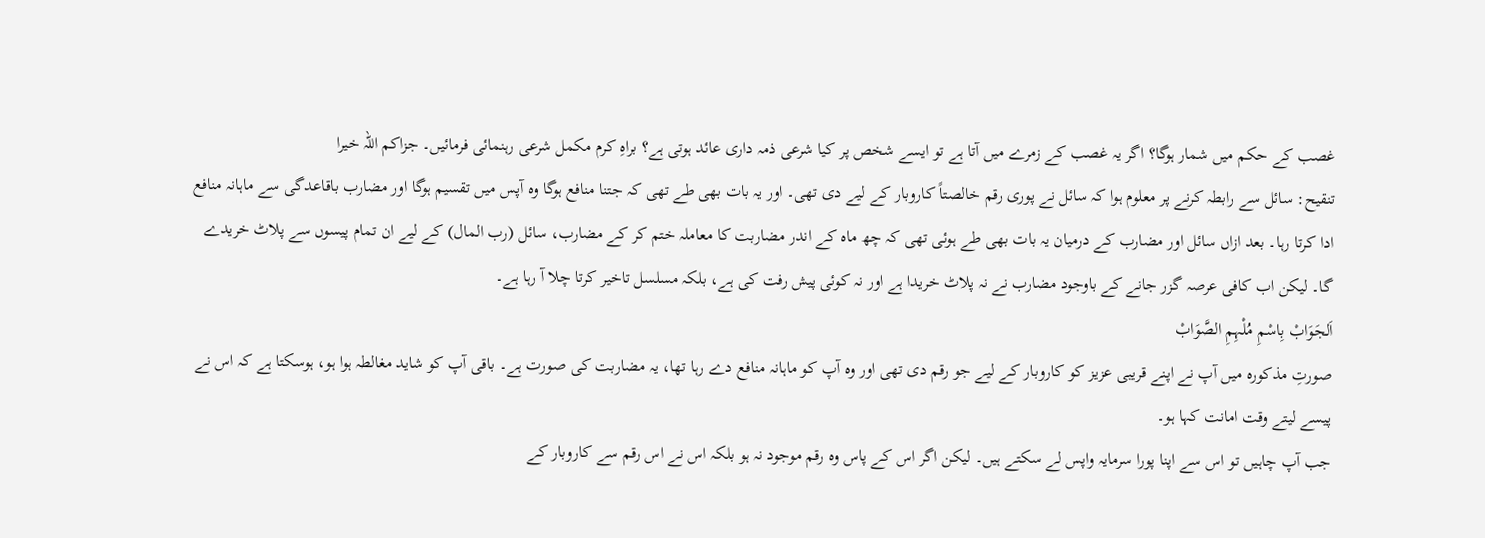غصب کے حکم میں شمار ہوگا؟ اگر یہ غصب کے زمرے میں آتا ہے تو ایسے شخص پر کیا شرعی ذمہ داری عائد ہوتی ہے؟ براہِ کرم مکمل شرعی رہنمائی فرمائیں۔ جزاکم اللہ خیرا
تنقیح: سائل سے رابطہ کرنے پر معلوم ہوا کہ سائل نے پوری رقم خالصتاً کاروبار کے لیے دی تھی۔ اور یہ بات بھی طے تھی کہ جتنا منافع ہوگا وہ آپس میں تقسیم ہوگا اور مضارب باقاعدگی سے ماہانہ منافع ادا کرتا رہا۔ بعد ازاں سائل اور مضارب کے درمیان یہ بات بھی طے ہوئی تھی کہ چھ ماہ کے اندر مضاربت کا معاملہ ختم کر کے مضارب، سائل (رب المال) کے لیے ان تمام پیسوں سے پلاٹ خریدے گا۔ لیکن اب کافی عرصہ گزر جانے کے باوجود مضارب نے نہ پلاٹ خریدا ہے اور نہ کوئی پیش رفت کی ہے، بلکہ مسلسل تاخیر کرتا چلا آ رہا ہے۔
اَلجَوَابْ بِاسْمِ مُلْہِمِ الصَّوَابْ
صورتِ مذکورہ میں آپ نے اپنے قریبی عزیز کو کاروبار کے لیے جو رقم دی تھی اور وہ آپ کو ماہانہ منافع دے رہا تھا، یہ مضاربت کی صورت ہے۔ باقی آپ کو شاید مغالطہ ہوا ہو، ہوسکتا ہے کہ اس نے پیسے لیتے وقت امانت کہا ہو۔
جب آپ چاہیں تو اس سے اپنا پورا سرمایہ واپس لے سکتے ہیں۔ لیکن اگر اس کے پاس وہ رقم موجود نہ ہو بلکہ اس نے اس رقم سے کاروبار کے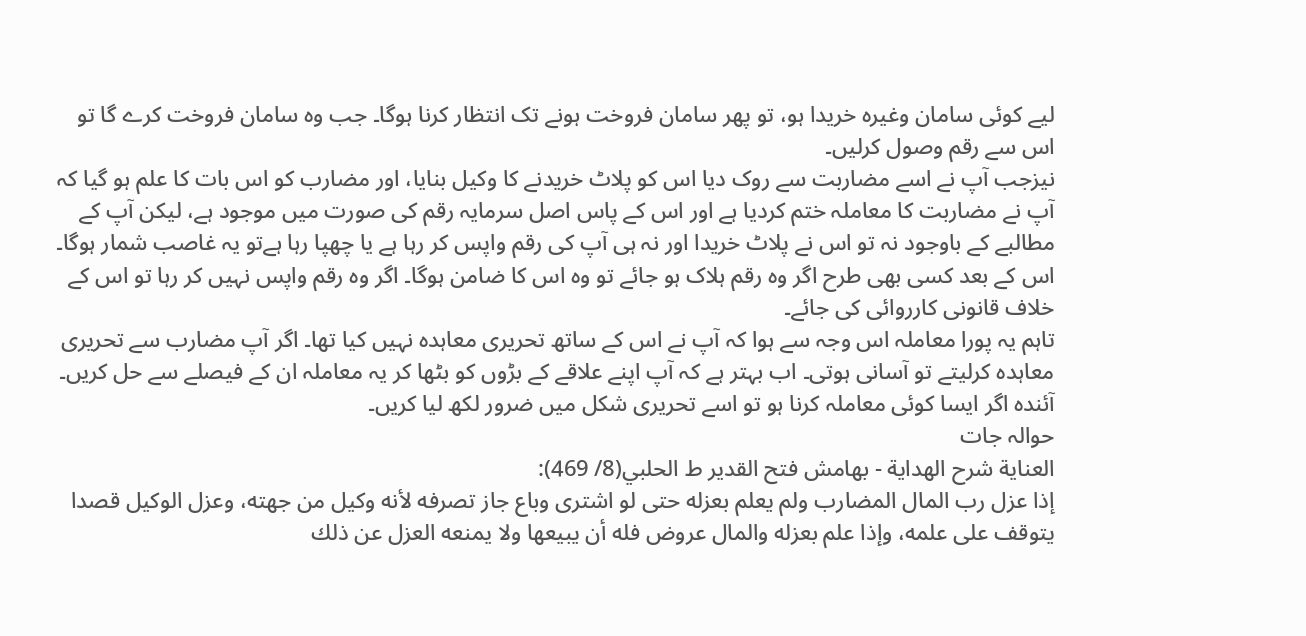لیے کوئی سامان وغیرہ خریدا ہو، تو پھر سامان فروخت ہونے تک انتظار کرنا ہوگا۔ جب وہ سامان فروخت کرے گا تو اس سے رقم وصول کرلیں۔
نیزجب آپ نے اسے مضاربت سے روک دیا اس کو پلاٹ خریدنے کا وکیل بنایا، اور مضارب کو اس بات کا علم ہو گیا کہ آپ نے مضاربت کا معاملہ ختم کردیا ہے اور اس کے پاس اصل سرمایہ رقم کی صورت میں موجود ہے، لیکن آپ کے مطالبے کے باوجود نہ تو اس نے پلاٹ خریدا اور نہ ہی آپ کی رقم واپس کر رہا ہے یا چھپا رہا ہےتو یہ غاصب شمار ہوگا۔ اس کے بعد کسی بھی طرح اگر وہ رقم ہلاک ہو جائے تو وہ اس کا ضامن ہوگا۔ اگر وہ رقم واپس نہیں کر رہا تو اس کے خلاف قانونی کارروائی کی جائے۔
تاہم یہ پورا معاملہ اس وجہ سے ہوا کہ آپ نے اس کے ساتھ تحریری معاہدہ نہیں کیا تھا۔ اگر آپ مضارب سے تحریری معاہدہ کرلیتے تو آسانی ہوتی۔ اب بہتر ہے کہ آپ اپنے علاقے کے بڑوں کو بٹھا کر یہ معاملہ ان کے فیصلے سے حل کریں۔ آئندہ اگر ایسا کوئی معاملہ کرنا ہو تو اسے تحریری شکل میں ضرور لکھ لیا کریں۔
حوالہ جات
العناية شرح الهداية - بهامش فتح القدير ط الحلبي(8/ 469):
إذا عزل رب المال المضارب ولم يعلم بعزله حتى لو اشترى وباع جاز تصرفه لأنه وكيل من جهته، وعزل الوكيل قصدا يتوقف على علمه، وإذا علم بعزله والمال عروض فله أن يبيعها ولا يمنعه العزل عن ذلك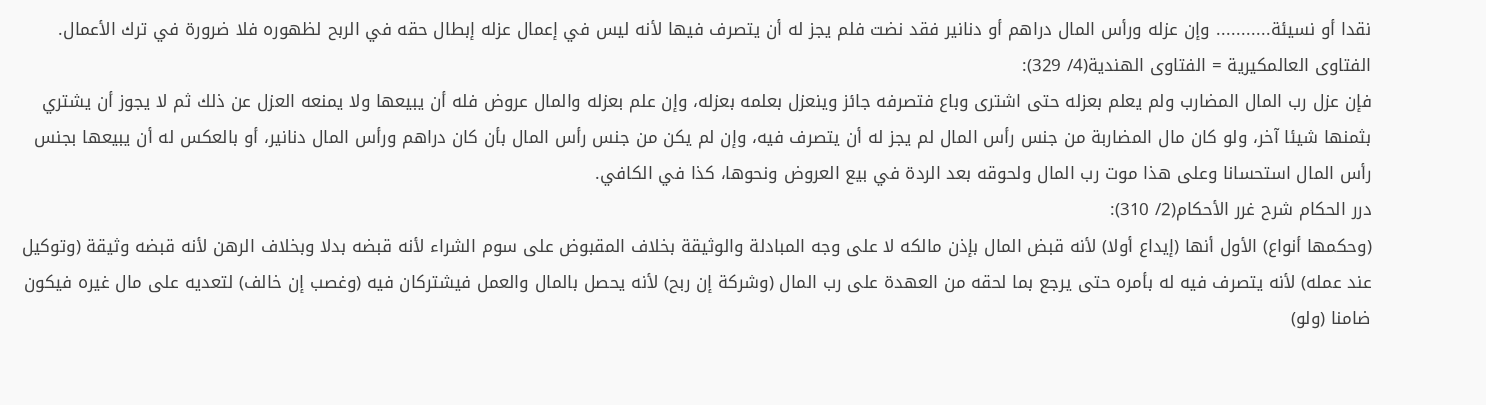نقدا أو نسيئة........... وإن عزله ورأس المال دراهم أو دنانير فقد نضت فلم يجز له أن يتصرف فيها لأنه ليس في إعمال عزله إبطال حقه في الربح لظهوره فلا ضرورة في ترك الأعمال.
الفتاوى العالمكيرية = الفتاوى الهندية(4/ 329):
فإن عزل رب المال المضارب ولم يعلم بعزله حتى اشترى وباع فتصرفه جائز وينعزل بعلمه بعزله، وإن علم بعزله والمال عروض فله أن يبيعها ولا يمنعه العزل عن ذلك ثم لا يجوز أن يشتري بثمنها شيئا آخر، ولو كان مال المضاربة من جنس رأس المال لم يجز له أن يتصرف فيه، وإن لم يكن من جنس رأس المال بأن كان دراهم ورأس المال دنانير، أو بالعكس له أن يبيعها بجنس رأس المال استحسانا وعلى هذا موت رب المال ولحوقه بعد الردة في بيع العروض ونحوها، كذا في الكافي.
درر الحكام شرح غرر الأحكام(2/ 310):
(وحكمها أنواع) الأول أنها (إيداع أولا) لأنه قبض المال بإذن مالكه لا على وجه المبادلة والوثيقة بخلاف المقبوض على سوم الشراء لأنه قبضه بدلا وبخلاف الرهن لأنه قبضه وثيقة (وتوكيل عند عمله) لأنه يتصرف فيه له بأمره حتى يرجع بما لحقه من العهدة على رب المال (وشركة إن ربح) لأنه يحصل بالمال والعمل فيشتركان فيه (وغصب إن خالف) لتعديه على مال غيره فيكون ضامنا (ولو)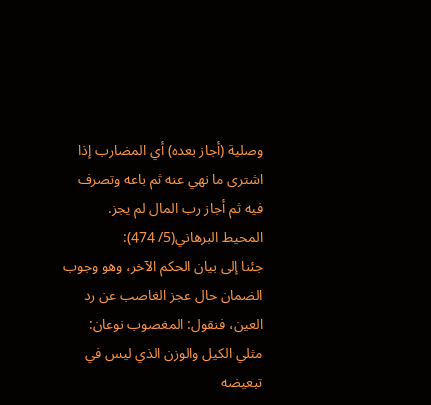وصلية (أجاز بعده) أي المضارب إذا اشترى ما نهي عنه ثم باعه وتصرف فيه ثم أجاز رب المال لم يجز.
المحيط البرهاني(5/ 474):
جئنا إلى بيان الحكم الآخر، وهو وجوب الضمان حال عجز الغاصب عن رد العين، فنقول: المغصوب نوعان: مثلي الكيل والوزن الذي ليس في تبعيضه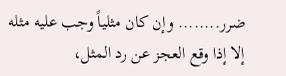ضرر........ وإن كان مثلياً وجب عليه مثله
إلا إذا وقع العجز عن رد المثل،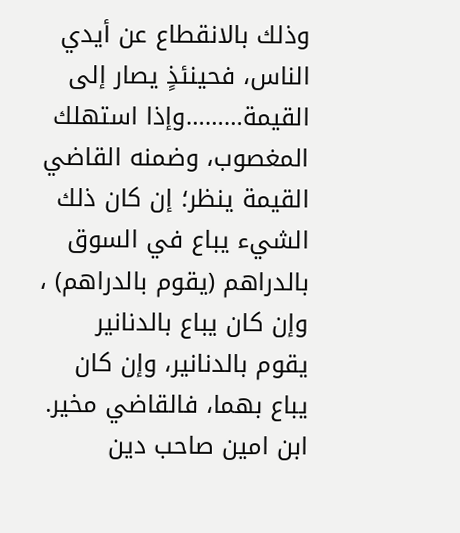وذلك بالانقطاع عن أيدي الناس، فحينئذٍ يصار إلى القيمة………وإذا استهلك المغصوب، وضمنه القاضي القيمة ينظر؛ إن كان ذلك الشيء يباع في السوق بالدراهم (يقوم بالدراهم) ، وإن كان يباع بالدنانير يقوم بالدنانير، وإن كان يباع بهما، فالقاضي مخير.
ابن امین صاحب دین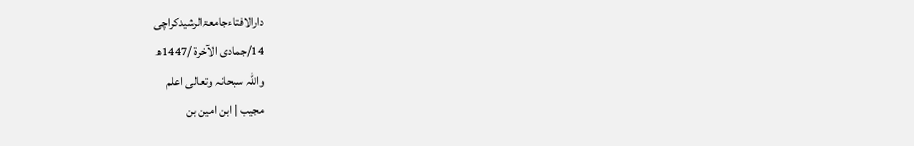دارالافتاءجامعۃالرشیدکراچی
14/جمادی الآخرۃ /1447ھ
واللہ سبحانہ وتعالی اعلم
مجیب | ابن امین بن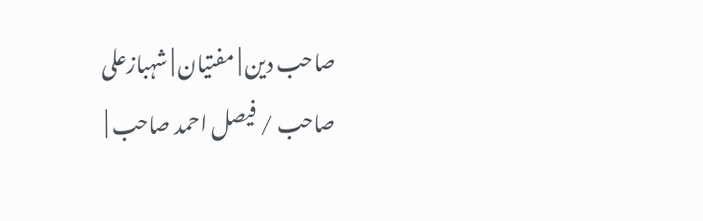صاحب دین | مفتیان | شہبازعلی صاحب / فیصل احمد صاحب |